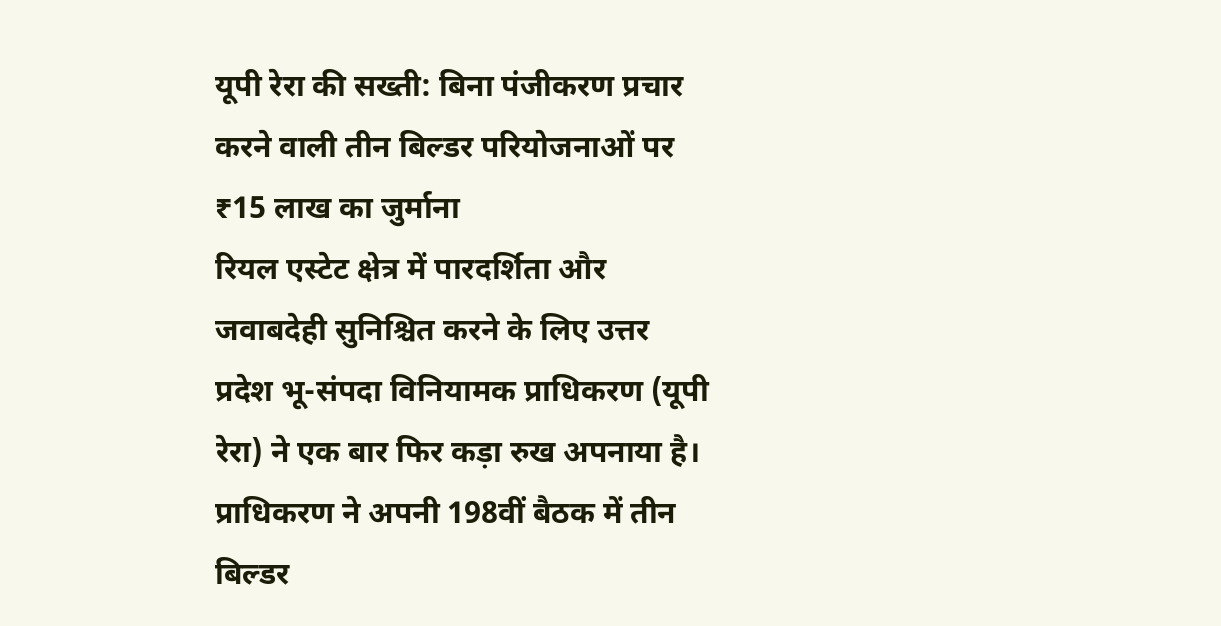यूपी रेरा की सख्ती: बिना पंजीकरण प्रचार करने वाली तीन बिल्डर परियोजनाओं पर ₹15 लाख का जुर्माना
रियल एस्टेट क्षेत्र में पारदर्शिता और जवाबदेही सुनिश्चित करने के लिए उत्तर प्रदेश भू-संपदा विनियामक प्राधिकरण (यूपी रेरा) ने एक बार फिर कड़ा रुख अपनाया है। प्राधिकरण ने अपनी 198वीं बैठक में तीन बिल्डर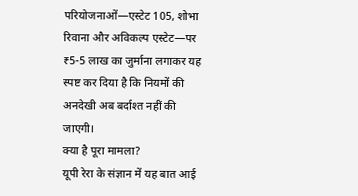परियोजनाओं—एस्टेट 105, शोभा रिवाना और अविकल्प एस्टेट—पर ₹5-5 लाख का जुर्माना लगाकर यह स्पष्ट कर दिया है कि नियमों की अनदेखी अब बर्दाश्त नहीं की जाएगी।
क्या है पूरा मामला?
यूपी रेरा के संज्ञान में यह बात आई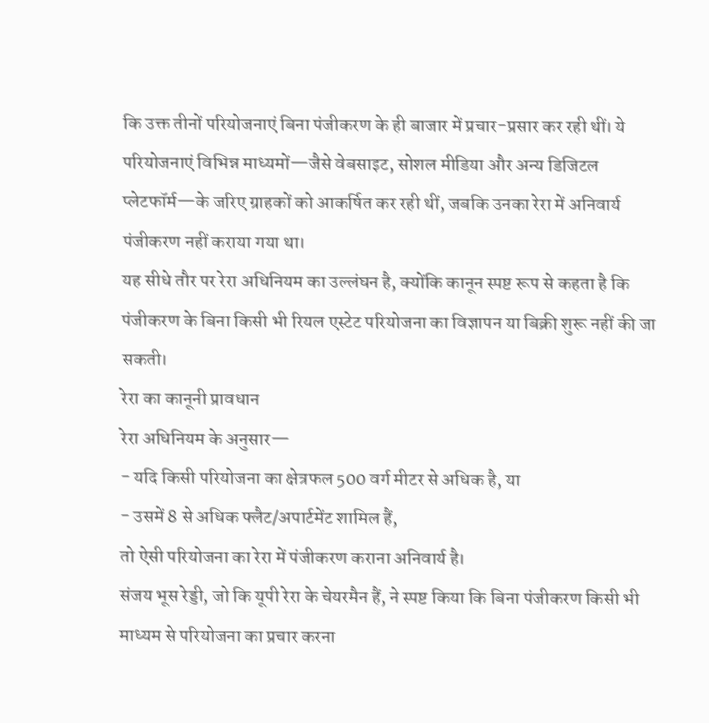कि उक्त तीनों परियोजनाएं बिना पंजीकरण के ही बाजार में प्रचार-प्रसार कर रही थीं। ये परियोजनाएं विभिन्न माध्यमों—जैसे वेबसाइट, सोशल मीडिया और अन्य डिजिटल प्लेटफॉर्म—के जरिए ग्राहकों को आकर्षित कर रही थीं, जबकि उनका रेरा में अनिवार्य पंजीकरण नहीं कराया गया था।
यह सीधे तौर पर रेरा अधिनियम का उल्लंघन है, क्योंकि कानून स्पष्ट रूप से कहता है कि पंजीकरण के बिना किसी भी रियल एस्टेट परियोजना का विज्ञापन या बिक्री शुरू नहीं की जा सकती।
रेरा का कानूनी प्रावधान
रेरा अधिनियम के अनुसार—
- यदि किसी परियोजना का क्षेत्रफल 500 वर्ग मीटर से अधिक है, या
- उसमें 8 से अधिक फ्लैट/अपार्टमेंट शामिल हैं,
तो ऐसी परियोजना का रेरा में पंजीकरण कराना अनिवार्य है।
संजय भूस रेड्डी, जो कि यूपी रेरा के चेयरमैन हैं, ने स्पष्ट किया कि बिना पंजीकरण किसी भी माध्यम से परियोजना का प्रचार करना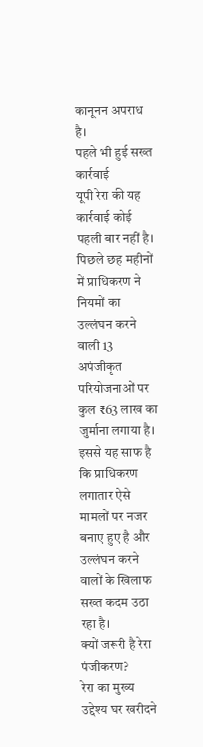कानूनन अपराध है।
पहले भी हुई सख्त कार्रवाई
यूपी रेरा की यह कार्रवाई कोई पहली बार नहीं है। पिछले छह महीनों में प्राधिकरण ने नियमों का उल्लंघन करने वाली 13 अपंजीकृत परियोजनाओं पर कुल ₹63 लाख का जुर्माना लगाया है।
इससे यह साफ है कि प्राधिकरण लगातार ऐसे मामलों पर नजर बनाए हुए है और उल्लंघन करने वालों के खिलाफ सख्त कदम उठा रहा है।
क्यों जरूरी है रेरा पंजीकरण?
रेरा का मुख्य उद्देश्य घर खरीदने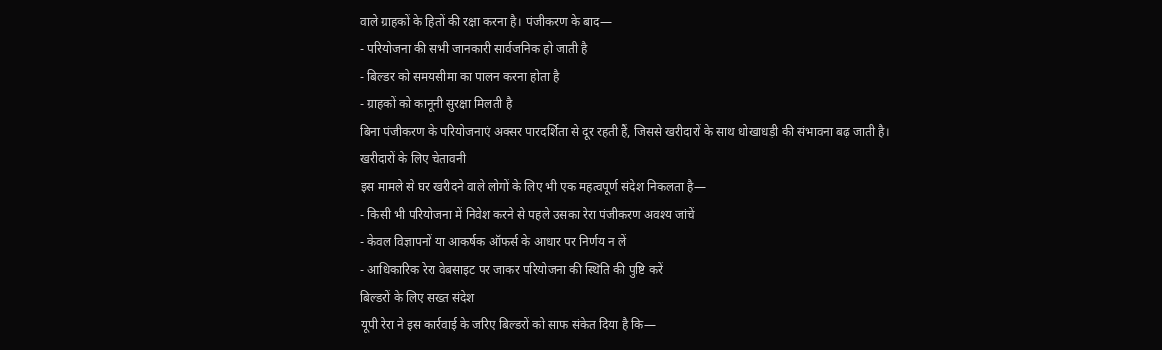वाले ग्राहकों के हितों की रक्षा करना है। पंजीकरण के बाद—
- परियोजना की सभी जानकारी सार्वजनिक हो जाती है
- बिल्डर को समयसीमा का पालन करना होता है
- ग्राहकों को कानूनी सुरक्षा मिलती है
बिना पंजीकरण के परियोजनाएं अक्सर पारदर्शिता से दूर रहती हैं, जिससे खरीदारों के साथ धोखाधड़ी की संभावना बढ़ जाती है।
खरीदारों के लिए चेतावनी
इस मामले से घर खरीदने वाले लोगों के लिए भी एक महत्वपूर्ण संदेश निकलता है—
- किसी भी परियोजना में निवेश करने से पहले उसका रेरा पंजीकरण अवश्य जांचें
- केवल विज्ञापनों या आकर्षक ऑफर्स के आधार पर निर्णय न लें
- आधिकारिक रेरा वेबसाइट पर जाकर परियोजना की स्थिति की पुष्टि करें
बिल्डरों के लिए सख्त संदेश
यूपी रेरा ने इस कार्रवाई के जरिए बिल्डरों को साफ संकेत दिया है कि—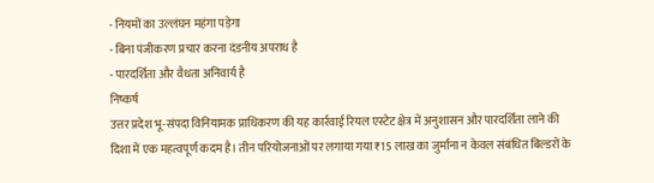- नियमों का उल्लंघन महंगा पड़ेगा
- बिना पंजीकरण प्रचार करना दंडनीय अपराध है
- पारदर्शिता और वैधता अनिवार्य है
निष्कर्ष
उत्तर प्रदेश भू-संपदा विनियामक प्राधिकरण की यह कार्रवाई रियल एस्टेट क्षेत्र में अनुशासन और पारदर्शिता लाने की दिशा में एक महत्वपूर्ण कदम है। तीन परियोजनाओं पर लगाया गया ₹15 लाख का जुर्माना न केवल संबंधित बिल्डरों के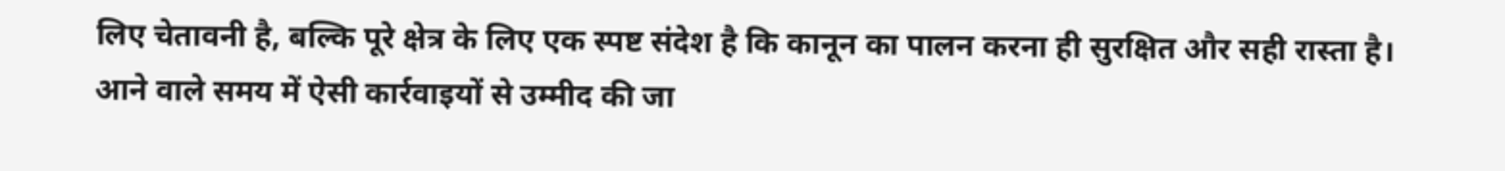लिए चेतावनी है, बल्कि पूरे क्षेत्र के लिए एक स्पष्ट संदेश है कि कानून का पालन करना ही सुरक्षित और सही रास्ता है।
आने वाले समय में ऐसी कार्रवाइयों से उम्मीद की जा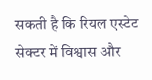सकती है कि रियल एस्टेट सेक्टर में विश्वास और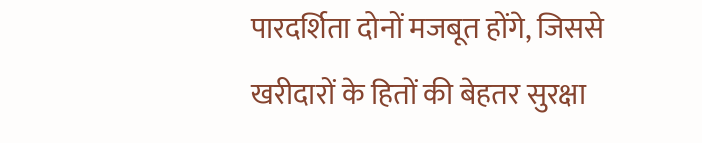पारदर्शिता दोनों मजबूत होंगे, जिससे खरीदारों के हितों की बेहतर सुरक्षा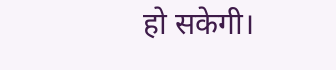हो सकेगी।